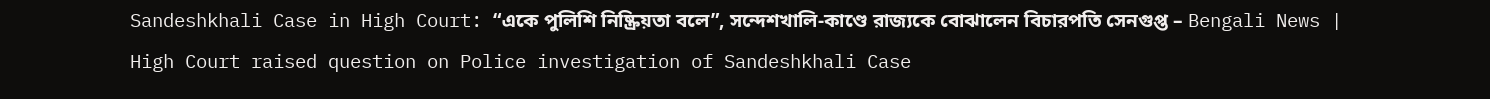Sandeshkhali Case in High Court: “একে পুলিশি নিষ্ক্রিয়তা বলে”, সন্দেশখালি-কাণ্ডে রাজ্যকে বোঝালেন বিচারপতি সেনগুপ্ত – Bengali News | High Court raised question on Police investigation of Sandeshkhali Case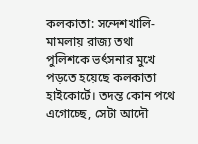কলকাতা: সন্দেশখালি-মামলায় রাজ্য তথা পুলিশকে ভর্ৎসনার মুখে পড়তে হয়েছে কলকাতা হাইকোর্টে। তদন্ত কোন পথে এগোচ্ছে, সেটা আদৌ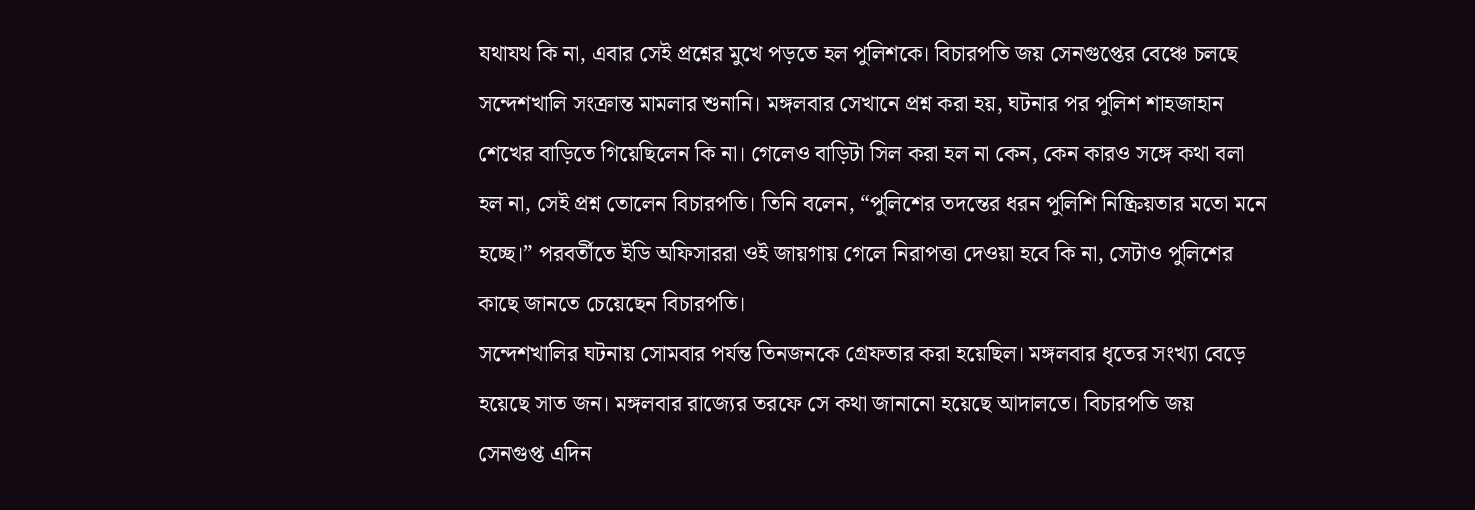যথাযথ কি না, এবার সেই প্রশ্নের মুখে পড়তে হল পুলিশকে। বিচারপতি জয় সেনগুপ্তের বেঞ্চে চলছে সন্দেশখালি সংক্রান্ত মামলার শুনানি। মঙ্গলবার সেখানে প্রশ্ন করা হয়, ঘটনার পর পুলিশ শাহজাহান শেখের বাড়িতে গিয়েছিলেন কি না। গেলেও বাড়িটা সিল করা হল না কেন, কেন কারও সঙ্গে কথা বলা হল না, সেই প্রশ্ন তোলেন বিচারপতি। তিনি বলেন, “পুলিশের তদন্তের ধরন পুলিশি নিষ্ক্রিয়তার মতো মনে হচ্ছে।” পরবর্তীতে ইডি অফিসাররা ওই জায়গায় গেলে নিরাপত্তা দেওয়া হবে কি না, সেটাও পুলিশের কাছে জানতে চেয়েছেন বিচারপতি।
সন্দেশখালির ঘটনায় সোমবার পর্যন্ত তিনজনকে গ্রেফতার করা হয়েছিল। মঙ্গলবার ধৃতের সংখ্যা বেড়ে হয়েছে সাত জন। মঙ্গলবার রাজ্যের তরফে সে কথা জানানো হয়েছে আদালতে। বিচারপতি জয় সেনগুপ্ত এদিন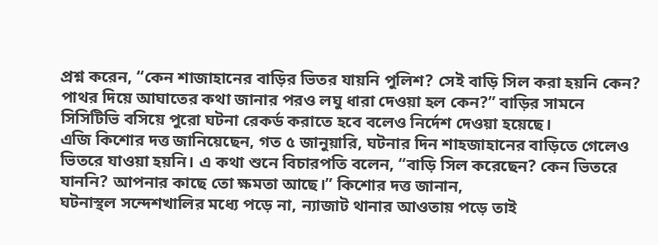প্রশ্ন করেন, “কেন শাজাহানের বাড়ির ভিতর যায়নি পুলিশ? সেই বাড়ি সিল করা হয়নি কেন? পাথর দিয়ে আঘাতের কথা জানার পরও লঘু ধারা দেওয়া হল কেন?” বাড়ির সামনে সিসিটিভি বসিয়ে পুরো ঘটনা রেকর্ড করাতে হবে বলেও নির্দেশ দেওয়া হয়েছে।
এজি কিশোর দত্ত জানিয়েছেন, গত ৫ জানুয়ারি, ঘটনার দিন শাহজাহানের বাড়িতে গেলেও ভিতরে যাওয়া হয়নি। এ কথা শুনে বিচারপতি বলেন, “বাড়ি সিল করেছেন? কেন ভিতরে যাননি? আপনার কাছে তো ক্ষমতা আছে।” কিশোর দত্ত জানান,
ঘটনাস্থল সন্দেশখালির মধ্যে পড়ে না, ন্যাজাট থানার আওতায় পড়ে তাই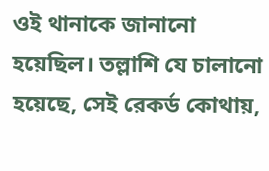ওই থানাকে জানানো হয়েছিল। তল্লাশি যে চালানো হয়েছে, সেই রেকর্ড কোথায়,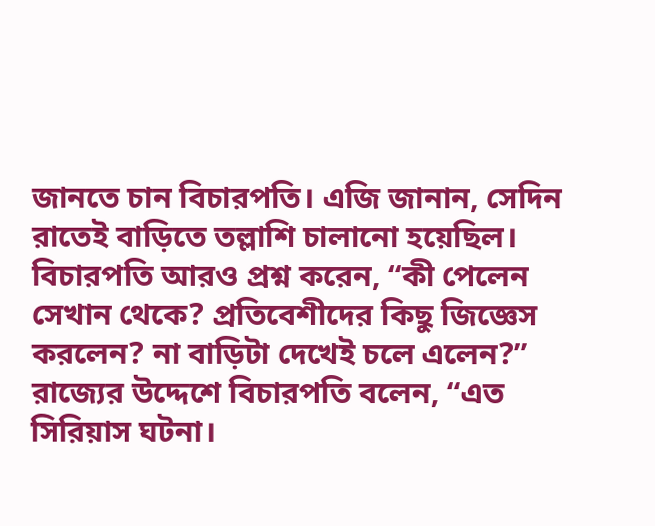জানতে চান বিচারপতি। এজি জানান, সেদিন রাতেই বাড়িতে তল্লাশি চালানো হয়েছিল। বিচারপতি আরও প্রশ্ন করেন, “কী পেলেন সেখান থেকে? প্রতিবেশীদের কিছু জিজ্ঞেস করলেন? না বাড়িটা দেখেই চলে এলেন?” রাজ্যের উদ্দেশে বিচারপতি বলেন, “এত সিরিয়াস ঘটনা।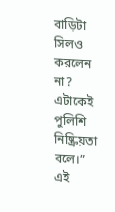বাড়িটা সিলও করলেন না? এটাকেই পুলিশি নিষ্ক্রিয়তা বলে।”
এই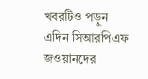খবরটিও পড়ুন
এদিন সিআরপিএফ জওয়ানদের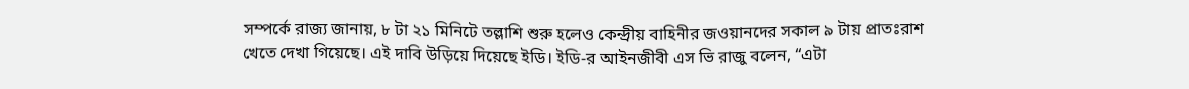সম্পর্কে রাজ্য জানায়, ৮ টা ২১ মিনিটে তল্লাশি শুরু হলেও কেন্দ্রীয় বাহিনীর জওয়ানদের সকাল ৯ টায় প্রাতঃরাশ খেতে দেখা গিয়েছে। এই দাবি উড়িয়ে দিয়েছে ইডি। ইডি-র আইনজীবী এস ভি রাজু বলেন, “এটা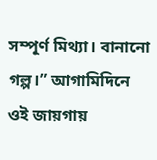সম্পূর্ণ মিথ্যা। বানানো গল্প।” আগামিদিনে ওই জায়গায়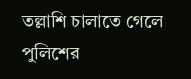তল্লাশি চালাতে গেলে পুলিশের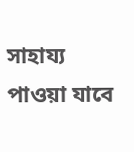সাহায্য পাওয়া যাবে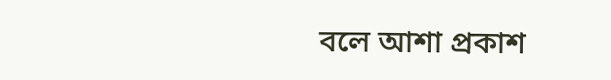বলে আশা প্রকাশ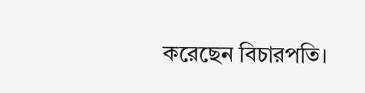করেছেন বিচারপতি।